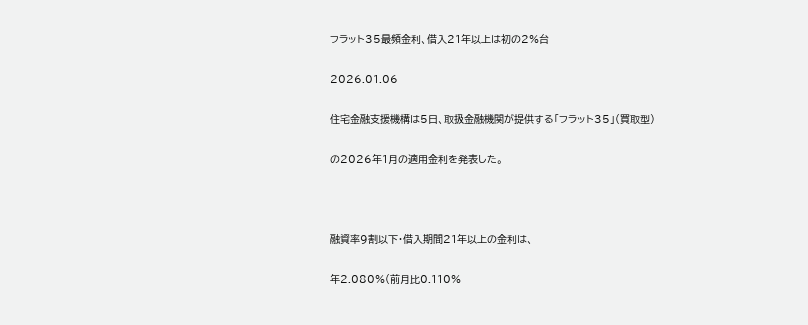フラット35最頻金利、借入21年以上は初の2%台

2026.01.06

住宅金融支援機構は5日、取扱金融機関が提供する「フラット35」(買取型)

の2026年1月の適用金利を発表した。



融資率9割以下・借入期間21年以上の金利は、

年2.080%(前月比0.110%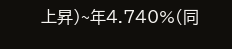上昇)~年4.740%(同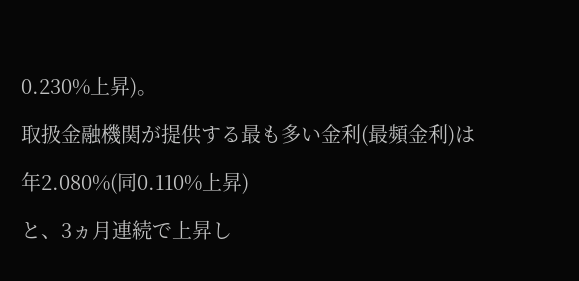0.230%上昇)。

取扱金融機関が提供する最も多い金利(最頻金利)は

年2.080%(同0.110%上昇)

と、3ヵ月連続で上昇し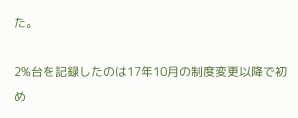た。

2%台を記録したのは17年10月の制度変更以降で初め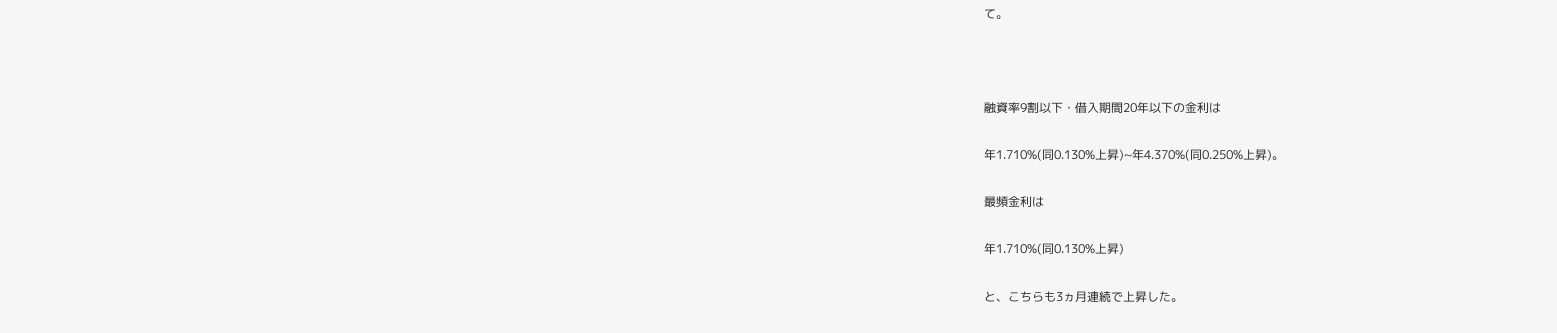て。



融資率9割以下・借入期間20年以下の金利は

年1.710%(同0.130%上昇)~年4.370%(同0.250%上昇)。

最頻金利は

年1.710%(同0.130%上昇)

と、こちらも3ヵ月連続で上昇した。